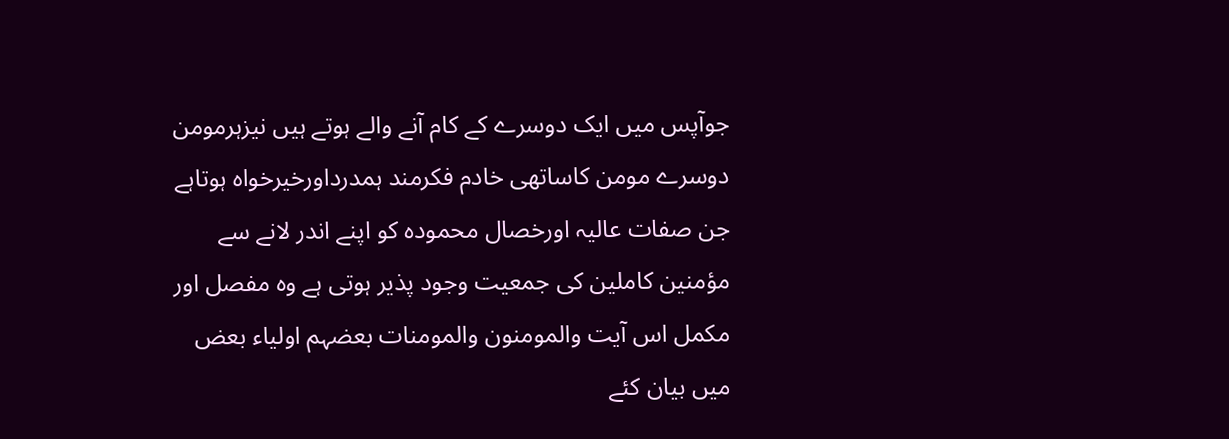جوآپس میں ایک دوسرے کے کام آنے والے ہوتے ہیں نیزہرمومن دوسرے مومن کاساتھی خادم فکرمند ہمدرداورخیرخواہ ہوتاہے جن صفات عالیہ اورخصال محمودہ کو اپنے اندر لانے سے مؤمنین کاملین کی جمعیت وجود پذیر ہوتی ہے وہ مفصل اور مکمل اس آیت والمومنون والمومنات بعضہم اولیاء بعض میں بیان کئے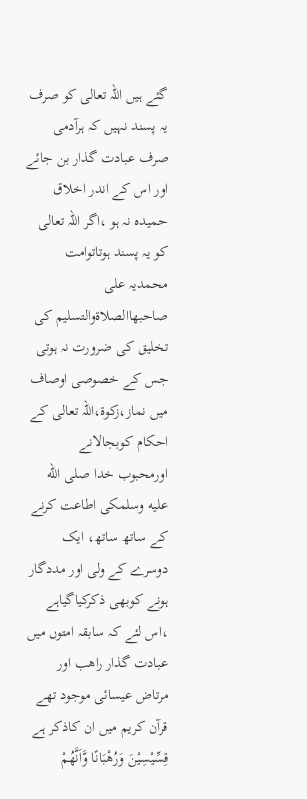گئے ہیں اللہ تعالی کو صرف یہ پسند نہیں کہ ہرآدمی صرف عبادت گذار بن جائے اور اس کے اندر اخلاق حمیدہ نہ ہو ،اگر اللہ تعالی کو یہ پسند ہوتاتوامت محمدیہ علی صاحبھاالصلاۃوالتسلیم کی تخلیق کی ضرورت نہ ہوتی جس کے خصوصی اوصاف میں نماز،زکوۃ،اللہ تعالی کے احکام کوبجالانے اورمحبوب خدا صلى الله عليه وسلمکی اطاعت کرنے کے ساتھ ساتھ، ایک دوسرے کے ولی اور مددگار ہونے کوبھی ذکرکیاگیاہے ،اس لئے کہ سابقہ امتوں میں عبادت گذار راھب اور مرتاض عیسائی موجود تھے قرآن کریم میں ان کاذکر ہے قِسِّیْسِیْنَ وَرُھْبَانًا وَّاَنَّھُمْ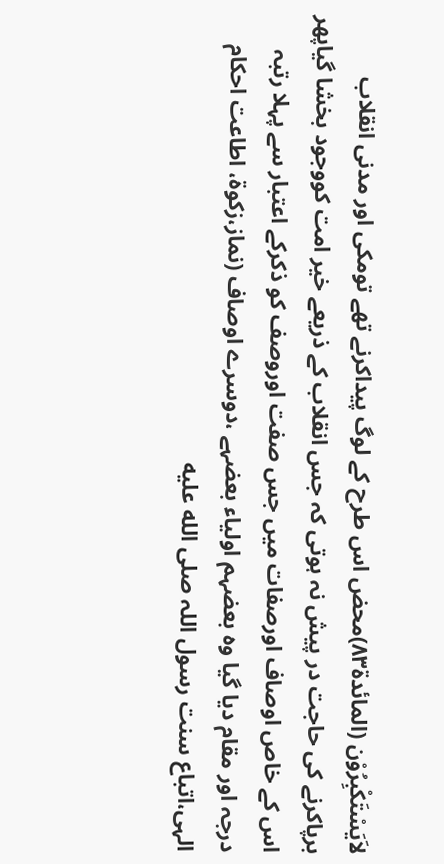لاَیَسْتَکْبِرُوْن (المائدۃ۸۳)محض اس طرح کے لوگ پیداکرنے تھے تومکی اور مدنی انقلاب برپاکرنے کی حاجت در پیش نہ ہوتی کہ جس انقلاب کے ذریعے خیر امت کووجود بخشا گیاپھر اس کے خاص اوصاف اورصفات میں جس صفت اوروصف کو ذکرکے اعتبار سے پہلا رتبہ درجہ اور مقام دیا گیا وہ بعضہم اولیاء بعضہے ،دوسرے اوصاف (نماز،زکوۃ، اطاعت احکام الہی،اتباع سنت رسول اللہ صلى الله عليه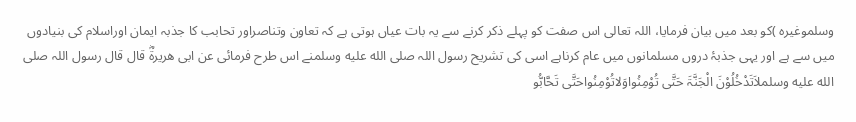وسلموغیرہ )کو بعد میں بیان فرمایا، اللہ تعالی اس صفت کو پہلے ذکر کرنے سے یہ بات عیاں ہوتی ہے کہ تعاون وتناصراور تحابب کا جذبہ ایمان اوراسلام کی بنیادوں میں سے ہے اور یہی جذبۂ دروں مسلمانوں میں عام کرناہے اسی کی تشریح رسول اللہ صلى الله عليه وسلمنے اس طرح فرمائی عن ابی ھریرۃؓ قال قال رسول اللہ صلى الله عليه وسلملاَتَدْخُلُوْنَ الْجَنَّۃَ حَتَّی تُوْمِنُواوَلاتُوْمِنُواحَتَّی تَحَّابُّو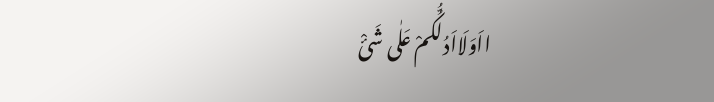ااَوَلَااَدُلُّکُمْ عَلٰی شَیْٔ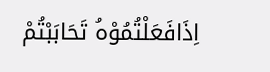اِذَافَعَلْتُمُوْہُ تَحَابَبْتُمْ